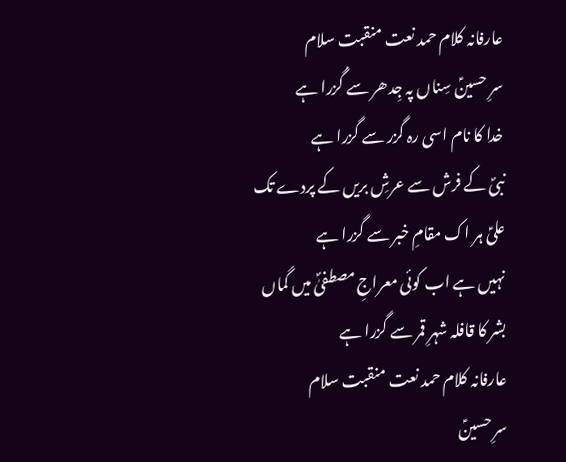عارفانہ کلام حمد نعت منقبت سلام
سرِ حسینؑ سِناں پہ جِدھر سے گُزرا ہے
خدا کا نام اسی رہ گزر سے گزرا ہے
نبیؐ کے فرش سے عرشِ بریں کے پردے تک
علیؑ ہر اک مقامِ خبر سے گزرا ہے
نہیں ہے اب کوئی معراجِ مصطفیٰؐ میں گماں
بشر کا قافلہ شہرِ قمر سے گزرا ہے
عارفانہ کلام حمد نعت منقبت سلام
سرِ حسینؑ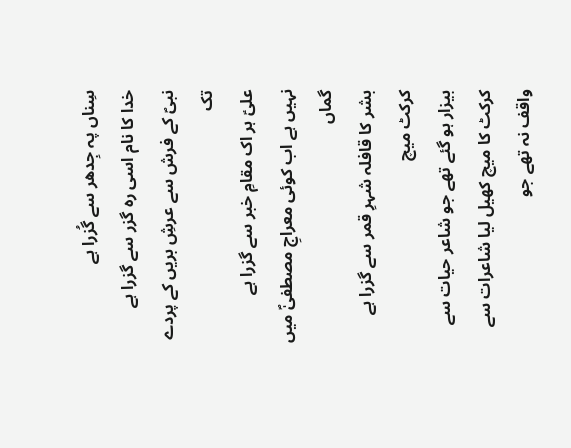سِناں پہ جِدھر سے گُزرا ہے
خدا کا نام اسی رہ گزر سے گزرا ہے
نبیؐ کے فرش سے عرشِ بریں کے پردے تک
علیؑ ہر اک مقامِ خبر سے گزرا ہے
نہیں ہے اب کوئی معراجِ مصطفیٰؐ میں گماں
بشر کا قافلہ شہرِ قمر سے گزرا ہے
کرکٹ میچ
بیزار ہو گئے تھے جو شاعر حیات سے
کرکٹ کا میچ کھیل لیا شاعرات سے
واقف نہ تھے جو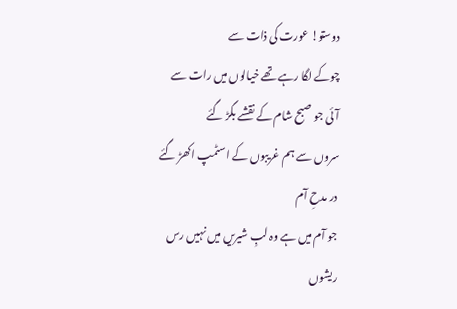دوستو! عورت کی ذات سے
چوکے لگا رہے تھے خیالوں میں رات سے
آئی جو صبح شام کے نقشے بگڑ گئے
سروں سے ہم غریبوں کے اسٹمپ اکھڑ گئے
در مدحِ آم
جو آم میں ہے وہ لبِ شیریں میں نہیں رس
ریشوں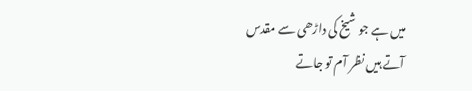میں ہے جو شیخ کی داڑھی سے مقدس
آتے ہیں نظر آم تو جاتے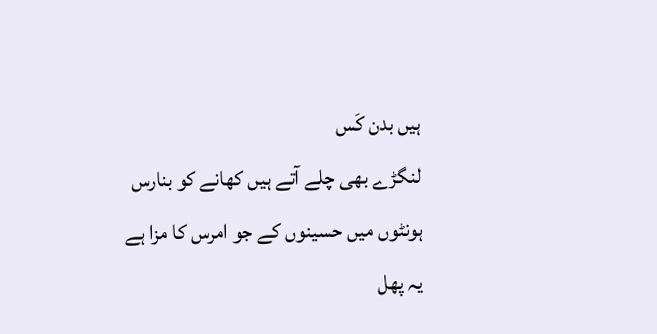ہیں بدن کَس
لنگڑے بھی چلے آتے ہیں کھانے کو بنارس
ہونٹوں میں حسینوں کے جو امرس کا مزا ہے
یہ پھل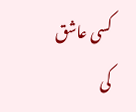کسی عاشق کی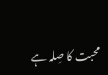محبت کا صِلہ ہے